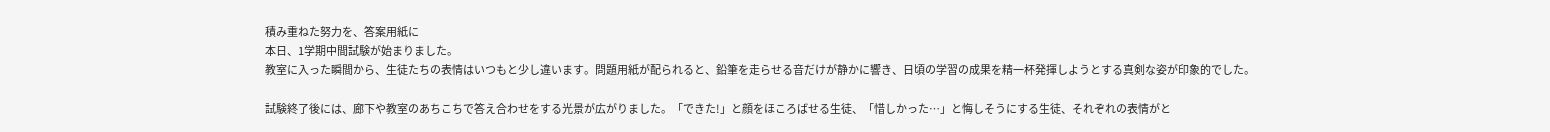積み重ねた努力を、答案用紙に
本日、1学期中間試験が始まりました。
教室に入った瞬間から、生徒たちの表情はいつもと少し違います。問題用紙が配られると、鉛筆を走らせる音だけが静かに響き、日頃の学習の成果を精一杯発揮しようとする真剣な姿が印象的でした。

試験終了後には、廊下や教室のあちこちで答え合わせをする光景が広がりました。「できた!」と顔をほころばせる生徒、「惜しかった…」と悔しそうにする生徒、それぞれの表情がと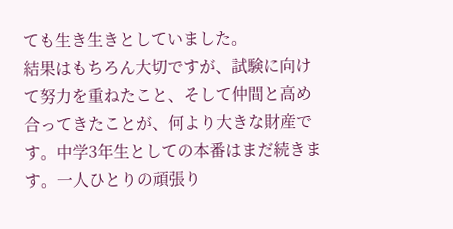ても生き生きとしていました。
結果はもちろん大切ですが、試験に向けて努力を重ねたこと、そして仲間と高め合ってきたことが、何より大きな財産です。中学3年生としての本番はまだ続きます。一人ひとりの頑張り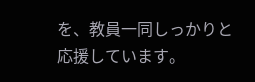を、教員一同しっかりと応援しています。